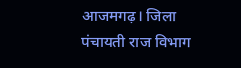आजमगढ़। जिला पंचायती राज विभाग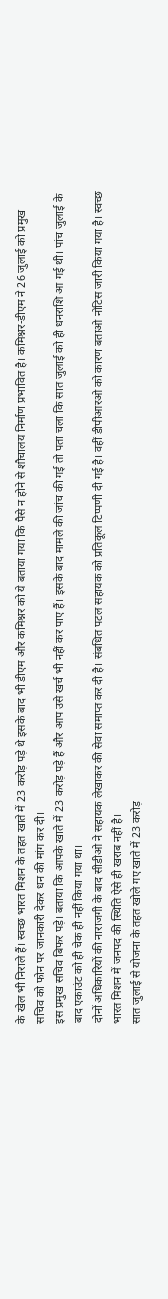के खेल भी निराले हैं। स्वच्छ भारत मिशन के तहत खाते में 23 करोड़ पड़े थे इसके बाद भी डीएम और कमिश्नर को ये बताया गया कि पैसे न होने से शौचालय निर्माण प्रभावित है। कमिश्नर-डीएम ने 26 जुलाई को प्रमुख सचिव को फोन पर जानकारी देकर धन की मांग कर दी।
इस प्रमुख सचिव बिफर पड़े। बताया कि आपके खाते में 23 करोड़ पड़े हैं और आप उसे खर्च भी नहीं कर पाए हैं। इसके बाद मामले की जांच की गई तो पता चला कि सात जुलाई को ही धनराशि आ गई थी। पांच जुलाई के बाद एकाउंट को ही चेक ही नहीं किया गया था।
दोनों अधिकारियों की नाराजगी के बाद सीडीओ ने सहायक लेखाकर की सेवा समाप्त कर दी है। संबधित पटल सहायक को प्रतिकूल टिप्पणी दी गई है। वहीं डीपीआरओ को कारण बताओ नोटिस जारी किया गया है। स्वच्छ भारत मिशन में जनपद की स्थिति ऐसे ही खराब नहीं है।
सात जुलाई से योजना के तहत खोले गए खाते में 23 करोड़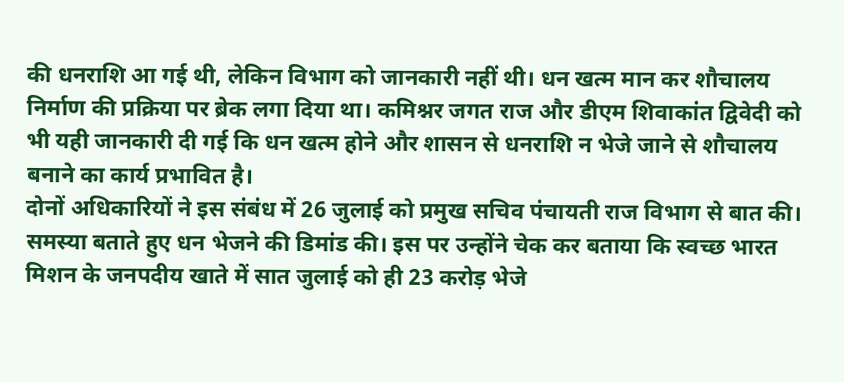की धनराशि आ गई थी, लेकिन विभाग को जानकारी नहीं थी। धन खत्म मान कर शौचालय निर्माण की प्रक्रिया पर ब्रेक लगा दिया था। कमिश्नर जगत राज और डीएम शिवाकांत द्विवेदी को भी यही जानकारी दी गई कि धन खत्म होने और शासन से धनराशि न भेजे जाने से शौचालय बनाने का कार्य प्रभावित है।
दोनों अधिकारियों ने इस संबंध में 26 जुलाई को प्रमुख सचिव पंचायती राज विभाग से बात की। समस्या बताते हुए धन भेजने की डिमांड की। इस पर उन्होंने चेक कर बताया कि स्वच्छ भारत मिशन के जनपदीय खाते में सात जुलाई को ही 23 करोड़ भेजे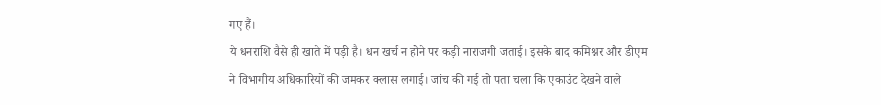गए हैं।
ये धनराशि वैसे ही खाते में पड़ी है। धन खर्च न होने पर कड़ी नाराजगी जताई। इसके बाद कमिश्नर और डीएम ने विभागीय अधिकारियों की जमकर क्लास लगाई। जांच की गई तो पता चला कि एकाउंट देखने वाले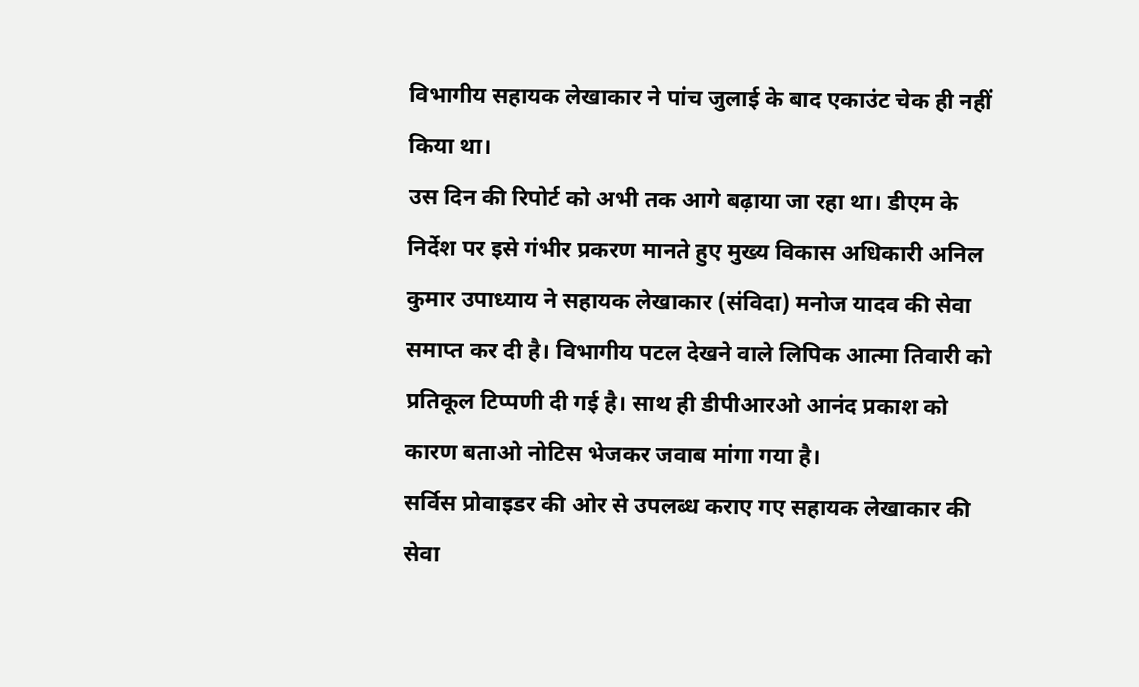विभागीय सहायक लेखाकार ने पांच जुलाई के बाद एकाउंट चेक ही नहीं किया था।
उस दिन की रिपोर्ट को अभी तक आगे बढ़ाया जा रहा था। डीएम के निर्देश पर इसे गंभीर प्रकरण मानते हुए मुख्य विकास अधिकारी अनिल कुमार उपाध्याय ने सहायक लेखाकार (संविदा) मनोज यादव की सेवा समाप्त कर दी है। विभागीय पटल देखने वाले लिपिक आत्मा तिवारी को प्रतिकूल टिप्पणी दी गई है। साथ ही डीपीआरओ आनंद प्रकाश को कारण बताओ नोटिस भेजकर जवाब मांगा गया है।
सर्विस प्रोवाइडर की ओर से उपलब्ध कराए गए सहायक लेखाकार की सेवा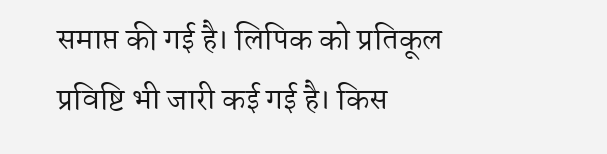समाप्त की गई है। लिपिक को प्रतिकूल प्रविष्टि भी जारी कई गई है। किस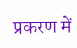प्रकरण में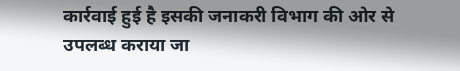कार्रवाई हुई है इसकी जनाकरी विभाग की ओर से उपलब्ध कराया जा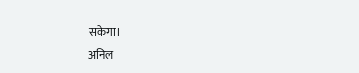सकेगा।
अनिल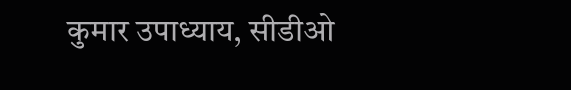कुमार उपाध्याय, सीडीओ